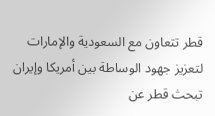قطر تتعاون مع السعودية والإمارات لتعزيز جهود الوساطة بين أمريكا وإيران
تبحث قطر عن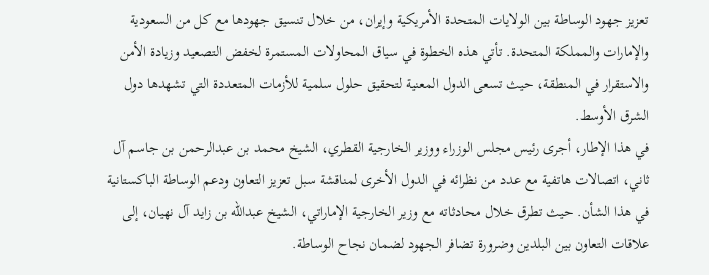تعزيز جهود الوساطة بين الولايات المتحدة الأمريكية وإيران، من خلال تنسيق جهودها مع كل من السعودية والإمارات والمملكة المتحدة. تأتي هذه الخطوة في سياق المحاولات المستمرة لخفض التصعيد وزيادة الأمن والاستقرار في المنطقة، حيث تسعى الدول المعنية لتحقيق حلول سلمية للأزمات المتعددة التي تشهدها دول الشرق الأوسط.
في هذا الإطار، أجرى رئيس مجلس الوزراء ووزير الخارجية القطري، الشيخ محمد بن عبدالرحمن بن جاسم آل ثاني، اتصالات هاتفية مع عدد من نظرائه في الدول الأخرى لمناقشة سبل تعزيز التعاون ودعم الوساطة الباكستانية في هذا الشأن. حيث تطرق خلال محادثاته مع وزير الخارجية الإماراتي، الشيخ عبدالله بن زايد آل نهيان، إلى علاقات التعاون بين البلدين وضرورة تضافر الجهود لضمان نجاح الوساطة.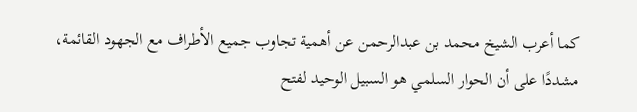كما أعرب الشيخ محمد بن عبدالرحمن عن أهمية تجاوب جميع الأطراف مع الجهود القائمة، مشددًا على أن الحوار السلمي هو السبيل الوحيد لفتح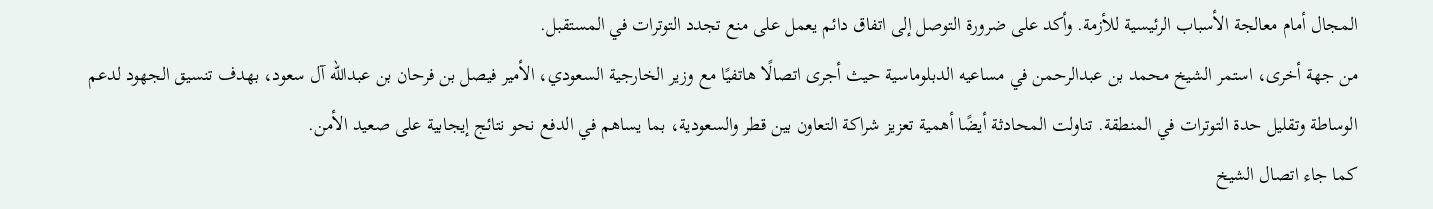المجال أمام معالجة الأسباب الرئيسية للأزمة. وأكد على ضرورة التوصل إلى اتفاق دائم يعمل على منع تجدد التوترات في المستقبل.
من جهة أخرى، استمر الشيخ محمد بن عبدالرحمن في مساعيه الدبلوماسية حيث أجرى اتصالًا هاتفيًا مع وزير الخارجية السعودي، الأمير فيصل بن فرحان بن عبدالله آل سعود، بهدف تنسيق الجهود لدعم الوساطة وتقليل حدة التوترات في المنطقة. تناولت المحادثة أيضًا أهمية تعزيز شراكة التعاون بين قطر والسعودية، بما يساهم في الدفع نحو نتائج إيجابية على صعيد الأمن.
كما جاء اتصال الشيخ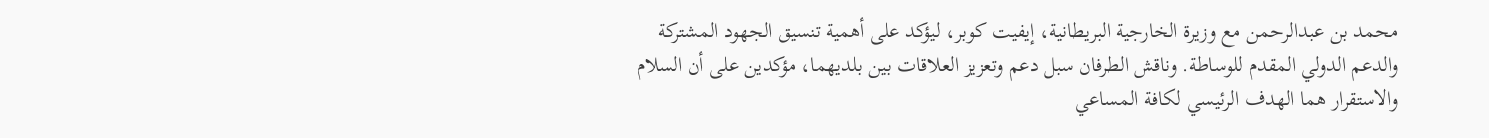محمد بن عبدالرحمن مع وزيرة الخارجية البريطانية، إيفيت كوبر، ليؤكد على أهمية تنسيق الجهود المشتركة والدعم الدولي المقدم للوساطة. وناقش الطرفان سبل دعم وتعزيز العلاقات بين بلديهما، مؤكدين على أن السلام والاستقرار هما الهدف الرئيسي لكافة المساعي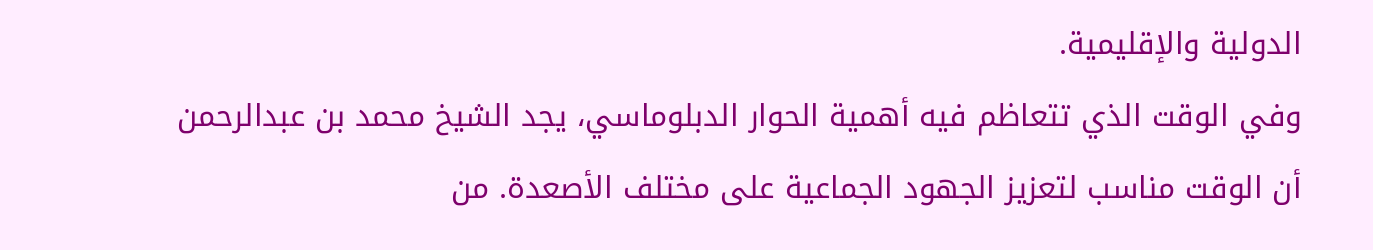الدولية والإقليمية.
وفي الوقت الذي تتعاظم فيه أهمية الحوار الدبلوماسي، يجد الشيخ محمد بن عبدالرحمن أن الوقت مناسب لتعزيز الجهود الجماعية على مختلف الأصعدة. من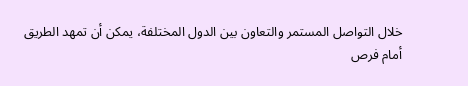خلال التواصل المستمر والتعاون بين الدول المختلفة، يمكن أن تمهد الطريق أمام فرص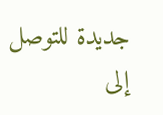جديدة للتوصل إلى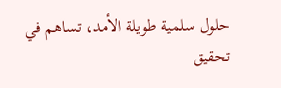حلول سلمية طويلة الأمد، تساهم في تحقيق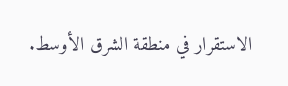الاستقرار في منطقة الشرق الأوسط.